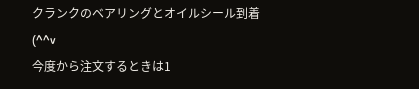クランクのベアリングとオイルシール到着(^^v
今度から注文するときは1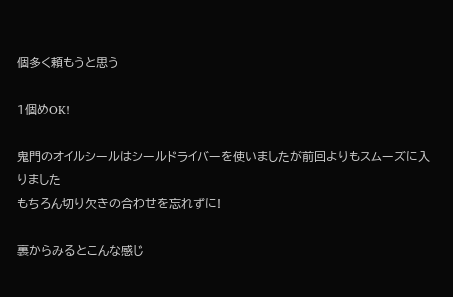個多く頼もうと思う

1個めOK!

鬼門のオイルシールはシールドライバーを使いましたが前回よりもスムーズに入りました
もちろん切り欠きの合わせを忘れずに!

裏からみるとこんな感じ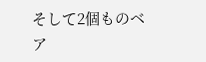そして2個ものベア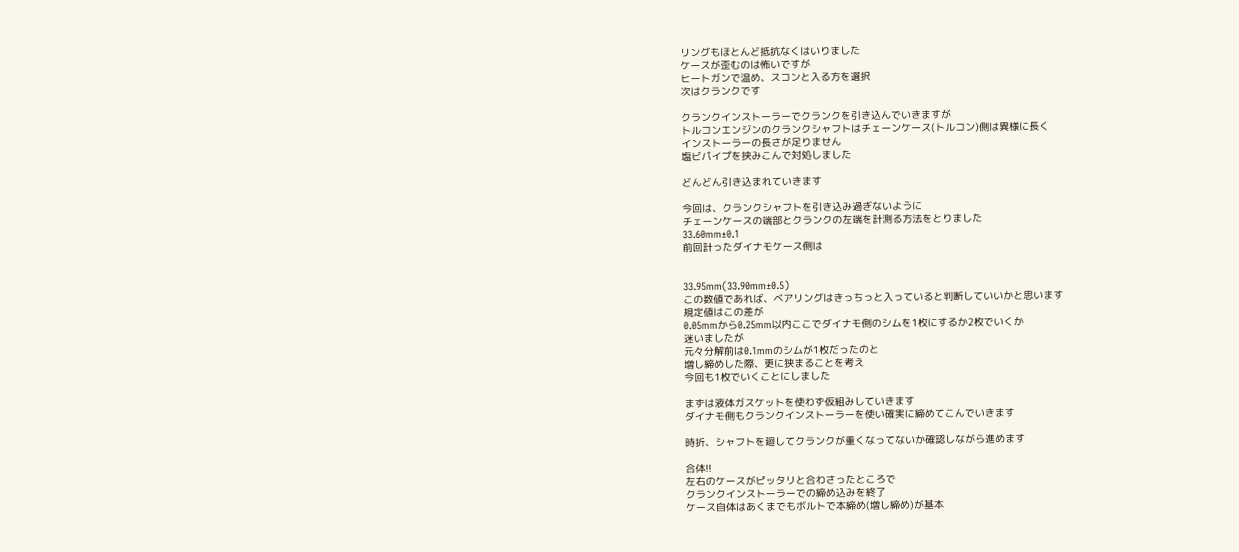リングもほとんど抵抗なくはいりました
ケースが歪むのは怖いですが
ヒートガンで温め、スコンと入る方を選択
次はクランクです

クランクインストーラーでクランクを引き込んでいきますが
トルコンエンジンのクランクシャフトはチェーンケース(トルコン)側は異様に長く
インストーラーの長さが足りません
塩ビパイプを挟みこんで対処しました

どんどん引き込まれていきます

今回は、クランクシャフトを引き込み過ぎないように
チェーンケースの端部とクランクの左端を計測る方法をとりました
33.60mm±0.1
前回計ったダイナモケース側は


33.95mm(33.90mm±0.5)
この数値であれば、ベアリングはきっちっと入っていると判断していいかと思います
規定値はこの差が
0.05mmから0.25mm以内ここでダイナモ側のシムを1枚にするか2枚でいくか
迷いましたが
元々分解前は0.1mmのシムが1枚だったのと
増し締めした際、更に狭まることを考え
今回も1枚でいくことにしました

まずは液体ガスケットを使わず仮組みしていきます
ダイナモ側もクランクインストーラーを使い確実に締めてこんでいきます

時折、シャフトを廻してクランクが重くなってないか確認しながら進めます

合体!!
左右のケースがピッタリと合わさったところで
クランクインストーラーでの締め込みを終了
ケース自体はあくまでもボルトで本締め(増し締め)が基本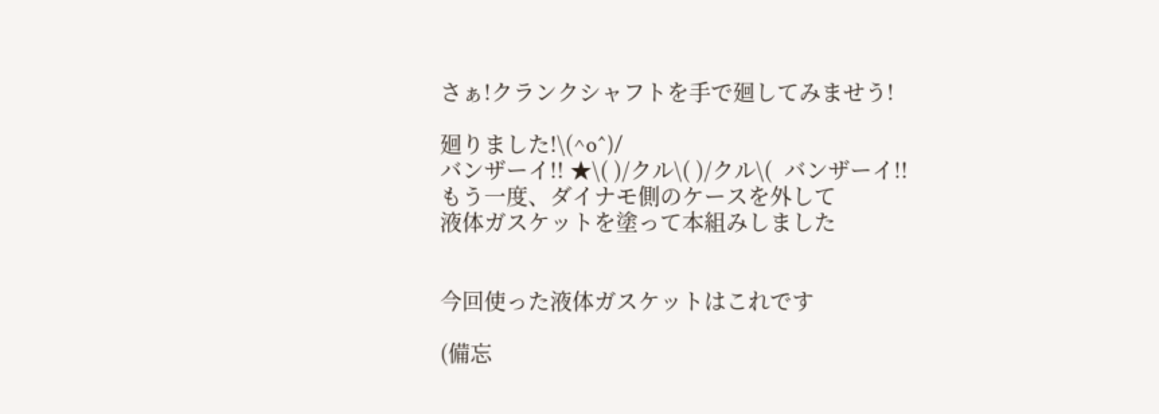さぁ!クランクシャフトを手で廻してみませう!

廻りました!\(^o^)/
バンザーイ!! ★\( )/クル\( )/クル\(  バンザーイ!!
もう一度、ダイナモ側のケースを外して
液体ガスケットを塗って本組みしました


今回使った液体ガスケットはこれです

(備忘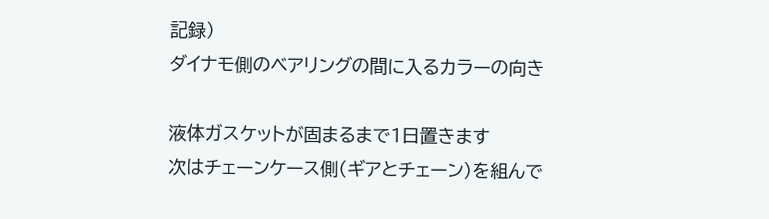記録)
ダイナモ側のベアリングの間に入るカラーの向き

液体ガスケットが固まるまで1日置きます
次はチェーンケース側(ギアとチェーン)を組んで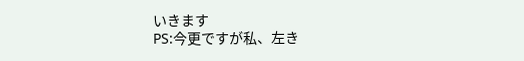いきます
PS:今更ですが私、左き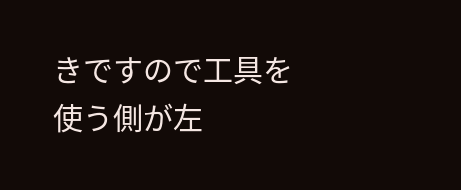きですので工具を使う側が左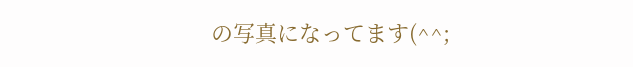の写真になってます(^^;